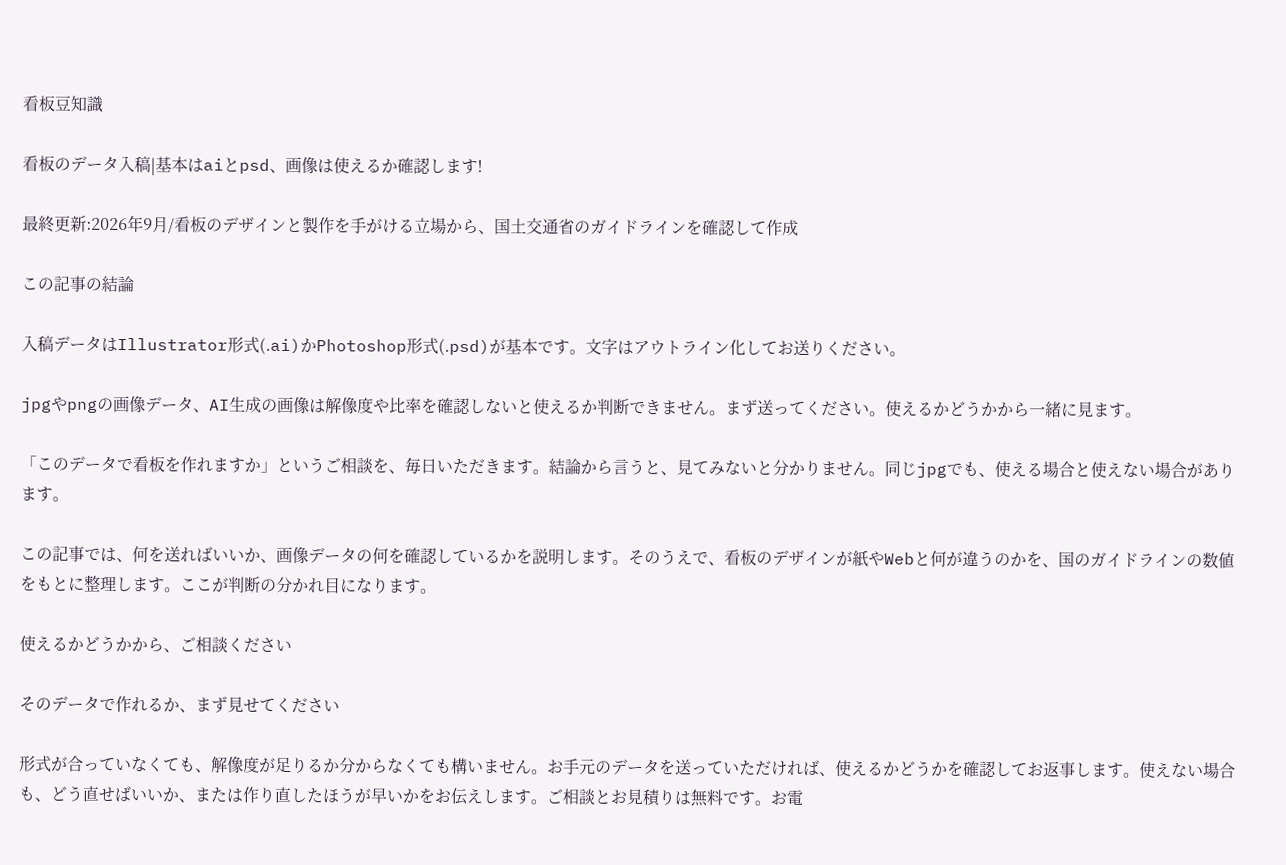看板豆知識

看板のデータ入稿|基本はaiとpsd、画像は使えるか確認します!

最終更新:2026年9月/看板のデザインと製作を手がける立場から、国土交通省のガイドラインを確認して作成

この記事の結論

入稿データはIllustrator形式(.ai)かPhotoshop形式(.psd)が基本です。文字はアウトライン化してお送りください。

jpgやpngの画像データ、AI生成の画像は解像度や比率を確認しないと使えるか判断できません。まず送ってください。使えるかどうかから一緒に見ます。

「このデータで看板を作れますか」というご相談を、毎日いただきます。結論から言うと、見てみないと分かりません。同じjpgでも、使える場合と使えない場合があります。

この記事では、何を送ればいいか、画像データの何を確認しているかを説明します。そのうえで、看板のデザインが紙やWebと何が違うのかを、国のガイドラインの数値をもとに整理します。ここが判断の分かれ目になります。

使えるかどうかから、ご相談ください

そのデータで作れるか、まず見せてください

形式が合っていなくても、解像度が足りるか分からなくても構いません。お手元のデータを送っていただければ、使えるかどうかを確認してお返事します。使えない場合も、どう直せばいいか、または作り直したほうが早いかをお伝えします。ご相談とお見積りは無料です。お電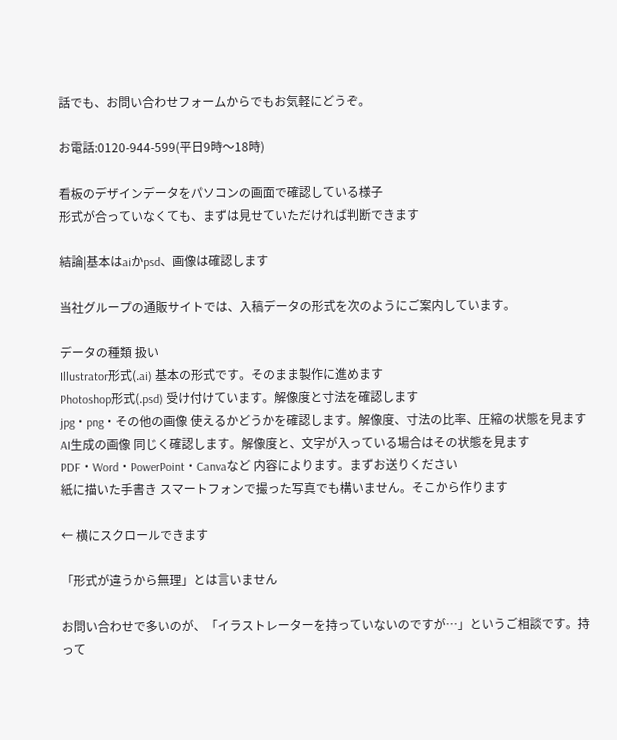話でも、お問い合わせフォームからでもお気軽にどうぞ。

お電話:0120-944-599(平日9時〜18時)

看板のデザインデータをパソコンの画面で確認している様子
形式が合っていなくても、まずは見せていただければ判断できます

結論|基本はaiかpsd、画像は確認します

当社グループの通販サイトでは、入稿データの形式を次のようにご案内しています。

データの種類 扱い
Illustrator形式(.ai) 基本の形式です。そのまま製作に進めます
Photoshop形式(.psd) 受け付けています。解像度と寸法を確認します
jpg・png・その他の画像 使えるかどうかを確認します。解像度、寸法の比率、圧縮の状態を見ます
AI生成の画像 同じく確認します。解像度と、文字が入っている場合はその状態を見ます
PDF・Word・PowerPoint・Canvaなど 内容によります。まずお送りください
紙に描いた手書き スマートフォンで撮った写真でも構いません。そこから作ります

← 横にスクロールできます

「形式が違うから無理」とは言いません

お問い合わせで多いのが、「イラストレーターを持っていないのですが…」というご相談です。持って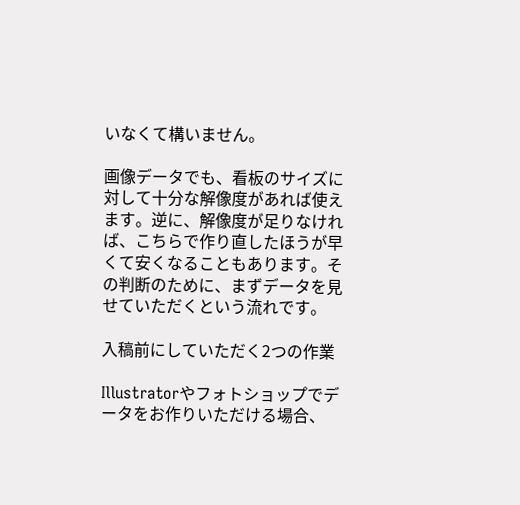いなくて構いません。

画像データでも、看板のサイズに対して十分な解像度があれば使えます。逆に、解像度が足りなければ、こちらで作り直したほうが早くて安くなることもあります。その判断のために、まずデータを見せていただくという流れです。

入稿前にしていただく2つの作業

Illustratorやフォトショップでデータをお作りいただける場合、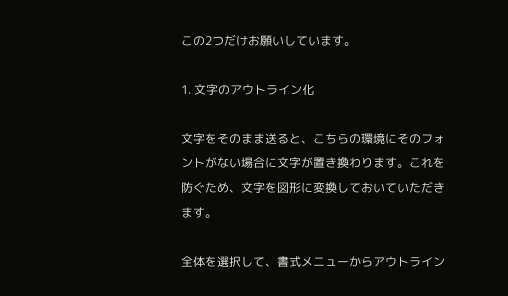この2つだけお願いしています。

1. 文字のアウトライン化

文字をそのまま送ると、こちらの環境にそのフォントがない場合に文字が置き換わります。これを防ぐため、文字を図形に変換しておいていただきます。

全体を選択して、書式メニューからアウトライン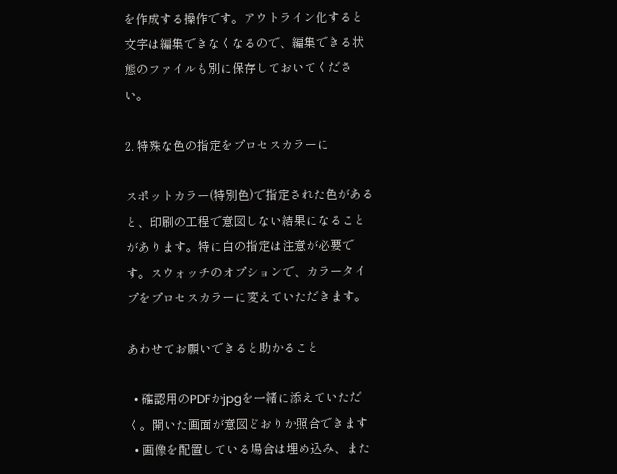を作成する操作です。アウトライン化すると文字は編集できなくなるので、編集できる状態のファイルも別に保存しておいてください。

2. 特殊な色の指定をプロセスカラーに

スポットカラー(特別色)で指定された色があると、印刷の工程で意図しない結果になることがあります。特に白の指定は注意が必要です。スウォッチのオプションで、カラータイプをプロセスカラーに変えていただきます。

あわせてお願いできると助かること

  • 確認用のPDFかjpgを一緒に添えていただく。開いた画面が意図どおりか照合できます
  • 画像を配置している場合は埋め込み、また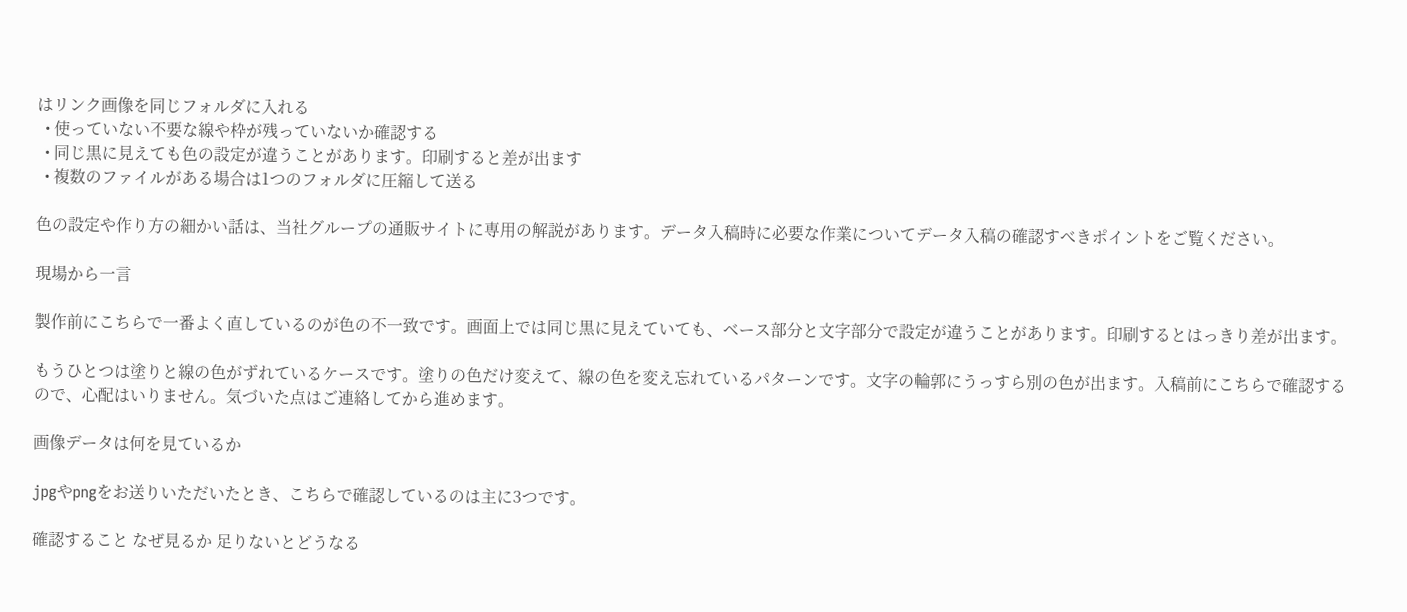はリンク画像を同じフォルダに入れる
  • 使っていない不要な線や枠が残っていないか確認する
  • 同じ黒に見えても色の設定が違うことがあります。印刷すると差が出ます
  • 複数のファイルがある場合は1つのフォルダに圧縮して送る

色の設定や作り方の細かい話は、当社グループの通販サイトに専用の解説があります。データ入稿時に必要な作業についてデータ入稿の確認すべきポイントをご覧ください。

現場から一言

製作前にこちらで一番よく直しているのが色の不一致です。画面上では同じ黒に見えていても、ベース部分と文字部分で設定が違うことがあります。印刷するとはっきり差が出ます。

もうひとつは塗りと線の色がずれているケースです。塗りの色だけ変えて、線の色を変え忘れているパターンです。文字の輪郭にうっすら別の色が出ます。入稿前にこちらで確認するので、心配はいりません。気づいた点はご連絡してから進めます。

画像データは何を見ているか

jpgやpngをお送りいただいたとき、こちらで確認しているのは主に3つです。

確認すること なぜ見るか 足りないとどうなる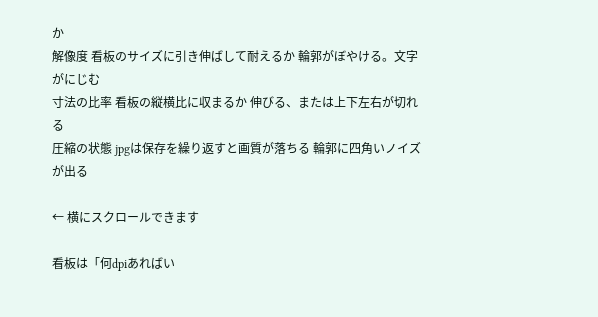か
解像度 看板のサイズに引き伸ばして耐えるか 輪郭がぼやける。文字がにじむ
寸法の比率 看板の縦横比に収まるか 伸びる、または上下左右が切れる
圧縮の状態 jpgは保存を繰り返すと画質が落ちる 輪郭に四角いノイズが出る

← 横にスクロールできます

看板は「何dpiあればい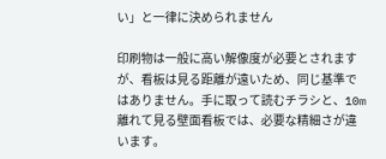い」と一律に決められません

印刷物は一般に高い解像度が必要とされますが、看板は見る距離が遠いため、同じ基準ではありません。手に取って読むチラシと、10m離れて見る壁面看板では、必要な精細さが違います。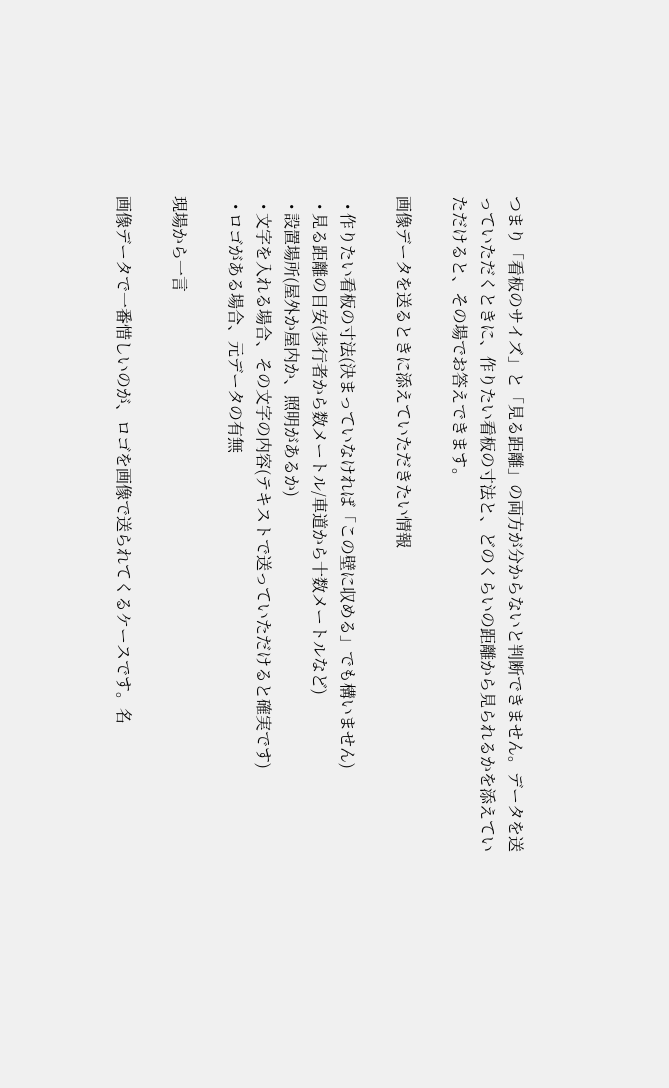つまり「看板のサイズ」と「見る距離」の両方が分からないと判断できません。データを送っていただくときに、作りたい看板の寸法と、どのくらいの距離から見られるかを添えていただけると、その場でお答えできます。

画像データを送るときに添えていただきたい情報

  • 作りたい看板の寸法(決まっていなければ「この壁に収める」でも構いません)
  • 見る距離の目安(歩行者から数メートル/車道から十数メートルなど)
  • 設置場所(屋外か屋内か、照明があるか)
  • 文字を入れる場合、その文字の内容(テキストで送っていただけると確実です)
  • ロゴがある場合、元データの有無

現場から一言

画像データで一番惜しいのが、ロゴを画像で送られてくるケースです。名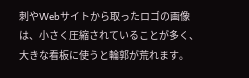刺やWebサイトから取ったロゴの画像は、小さく圧縮されていることが多く、大きな看板に使うと輪郭が荒れます。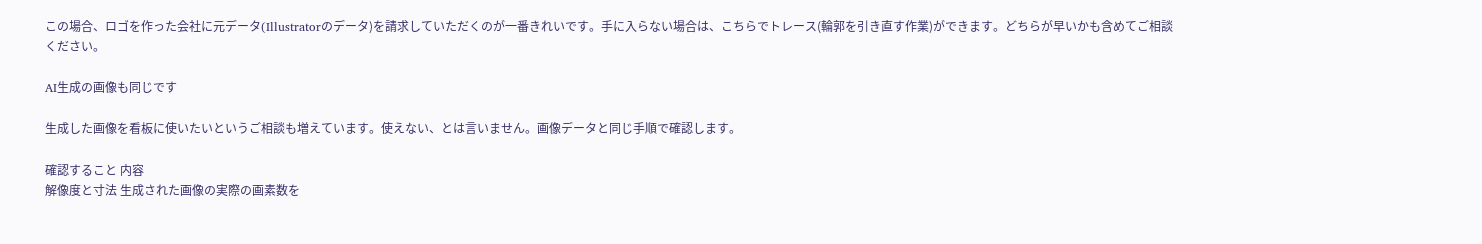この場合、ロゴを作った会社に元データ(Illustratorのデータ)を請求していただくのが一番きれいです。手に入らない場合は、こちらでトレース(輪郭を引き直す作業)ができます。どちらが早いかも含めてご相談ください。

AI生成の画像も同じです

生成した画像を看板に使いたいというご相談も増えています。使えない、とは言いません。画像データと同じ手順で確認します。

確認すること 内容
解像度と寸法 生成された画像の実際の画素数を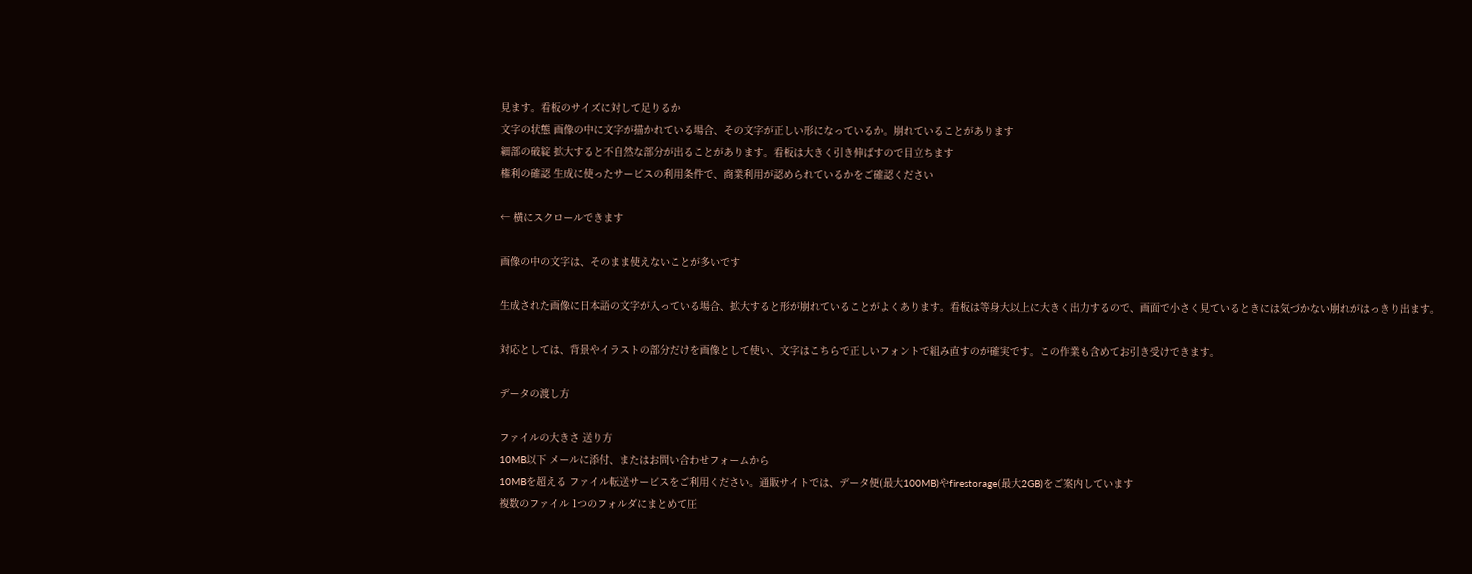見ます。看板のサイズに対して足りるか
文字の状態 画像の中に文字が描かれている場合、その文字が正しい形になっているか。崩れていることがあります
細部の破綻 拡大すると不自然な部分が出ることがあります。看板は大きく引き伸ばすので目立ちます
権利の確認 生成に使ったサービスの利用条件で、商業利用が認められているかをご確認ください

← 横にスクロールできます

画像の中の文字は、そのまま使えないことが多いです

生成された画像に日本語の文字が入っている場合、拡大すると形が崩れていることがよくあります。看板は等身大以上に大きく出力するので、画面で小さく見ているときには気づかない崩れがはっきり出ます。

対応としては、背景やイラストの部分だけを画像として使い、文字はこちらで正しいフォントで組み直すのが確実です。この作業も含めてお引き受けできます。

データの渡し方

ファイルの大きさ 送り方
10MB以下 メールに添付、またはお問い合わせフォームから
10MBを超える ファイル転送サービスをご利用ください。通販サイトでは、データ便(最大100MB)やfirestorage(最大2GB)をご案内しています
複数のファイル 1つのフォルダにまとめて圧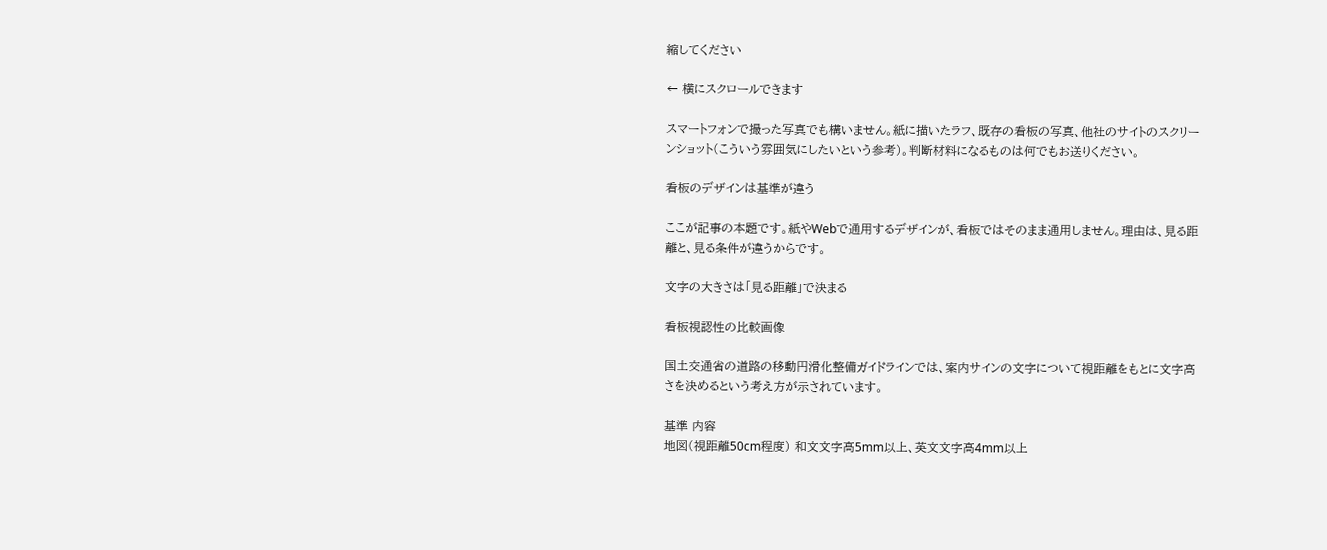縮してください

← 横にスクロールできます

スマートフォンで撮った写真でも構いません。紙に描いたラフ、既存の看板の写真、他社のサイトのスクリーンショット(こういう雰囲気にしたいという参考)。判断材料になるものは何でもお送りください。

看板のデザインは基準が違う

ここが記事の本題です。紙やWebで通用するデザインが、看板ではそのまま通用しません。理由は、見る距離と、見る条件が違うからです。

文字の大きさは「見る距離」で決まる

看板視認性の比較画像

国土交通省の道路の移動円滑化整備ガイドラインでは、案内サインの文字について視距離をもとに文字高さを決めるという考え方が示されています。

基準 内容
地図(視距離50cm程度) 和文文字高5mm以上、英文文字高4mm以上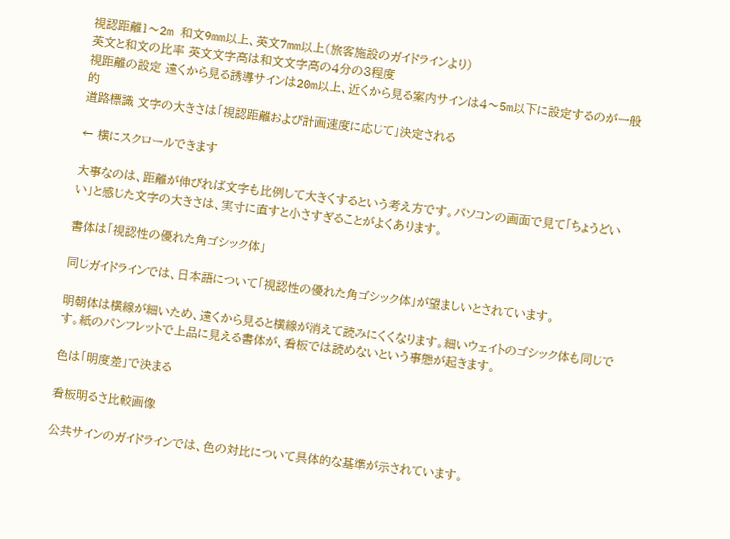視認距離1〜2m 和文9mm以上、英文7mm以上(旅客施設のガイドラインより)
英文と和文の比率 英文文字高は和文文字高の4分の3程度
視距離の設定 遠くから見る誘導サインは20m以上、近くから見る案内サインは4〜5m以下に設定するのが一般的
道路標識 文字の大きさは「視認距離および計画速度に応じて」決定される

← 横にスクロールできます

大事なのは、距離が伸びれば文字も比例して大きくするという考え方です。パソコンの画面で見て「ちょうどいい」と感じた文字の大きさは、実寸に直すと小さすぎることがよくあります。

書体は「視認性の優れた角ゴシック体」

同じガイドラインでは、日本語について「視認性の優れた角ゴシック体」が望ましいとされています。

明朝体は横線が細いため、遠くから見ると横線が消えて読みにくくなります。細いウェイトのゴシック体も同じです。紙のパンフレットで上品に見える書体が、看板では読めないという事態が起きます。

色は「明度差」で決まる

看板明るさ比較画像

公共サインのガイドラインでは、色の対比について具体的な基準が示されています。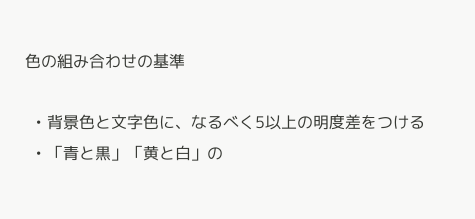色の組み合わせの基準

  • 背景色と文字色に、なるべく5以上の明度差をつける
  • 「青と黒」「黄と白」の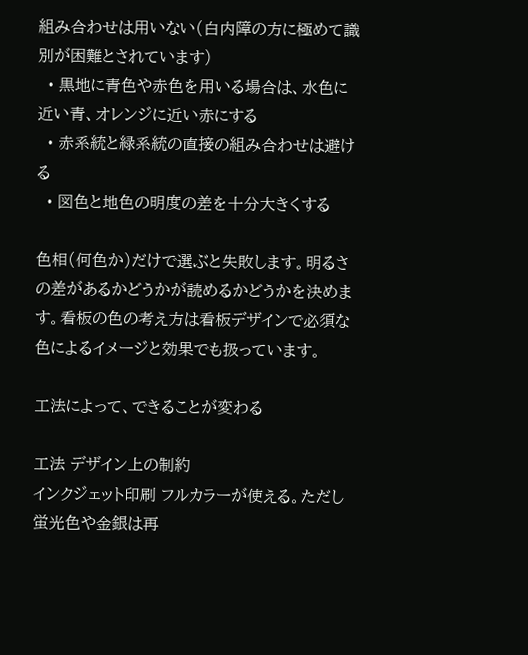組み合わせは用いない(白内障の方に極めて識別が困難とされています)
  • 黒地に青色や赤色を用いる場合は、水色に近い青、オレンジに近い赤にする
  • 赤系統と緑系統の直接の組み合わせは避ける
  • 図色と地色の明度の差を十分大きくする

色相(何色か)だけで選ぶと失敗します。明るさの差があるかどうかが読めるかどうかを決めます。看板の色の考え方は看板デザインで必須な色によるイメージと効果でも扱っています。

工法によって、できることが変わる

工法 デザイン上の制約
インクジェット印刷 フルカラーが使える。ただし蛍光色や金銀は再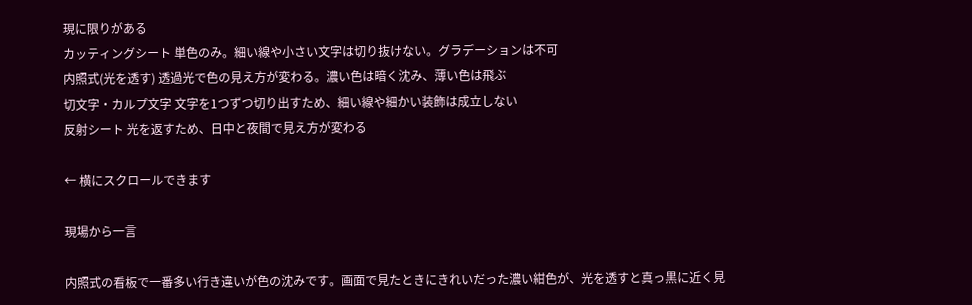現に限りがある
カッティングシート 単色のみ。細い線や小さい文字は切り抜けない。グラデーションは不可
内照式(光を透す) 透過光で色の見え方が変わる。濃い色は暗く沈み、薄い色は飛ぶ
切文字・カルプ文字 文字を1つずつ切り出すため、細い線や細かい装飾は成立しない
反射シート 光を返すため、日中と夜間で見え方が変わる

← 横にスクロールできます

現場から一言

内照式の看板で一番多い行き違いが色の沈みです。画面で見たときにきれいだった濃い紺色が、光を透すと真っ黒に近く見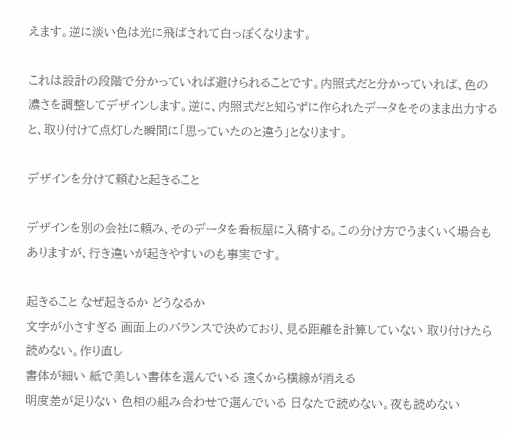えます。逆に淡い色は光に飛ばされて白っぽくなります。

これは設計の段階で分かっていれば避けられることです。内照式だと分かっていれば、色の濃さを調整してデザインします。逆に、内照式だと知らずに作られたデータをそのまま出力すると、取り付けて点灯した瞬間に「思っていたのと違う」となります。

デザインを分けて頼むと起きること

デザインを別の会社に頼み、そのデータを看板屋に入稿する。この分け方でうまくいく場合もありますが、行き違いが起きやすいのも事実です。

起きること なぜ起きるか どうなるか
文字が小さすぎる 画面上のバランスで決めており、見る距離を計算していない 取り付けたら読めない。作り直し
書体が細い 紙で美しい書体を選んでいる 遠くから横線が消える
明度差が足りない 色相の組み合わせで選んでいる 日なたで読めない。夜も読めない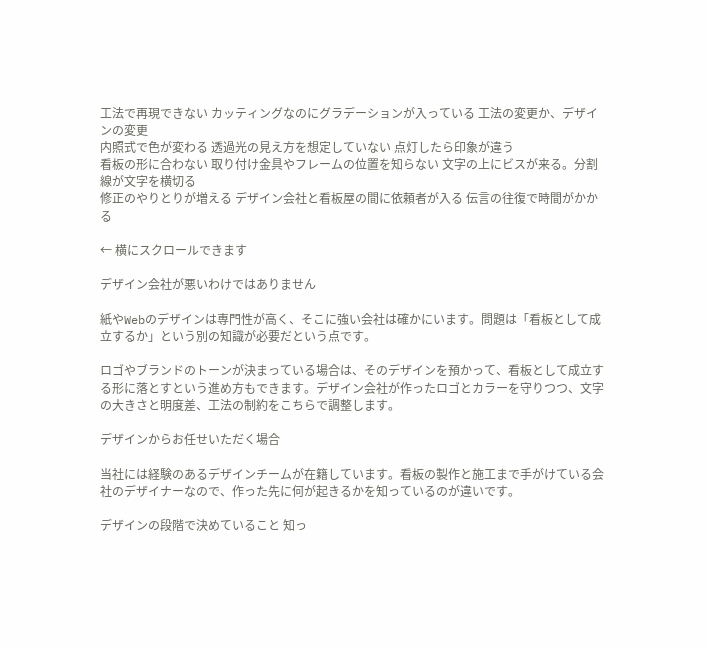工法で再現できない カッティングなのにグラデーションが入っている 工法の変更か、デザインの変更
内照式で色が変わる 透過光の見え方を想定していない 点灯したら印象が違う
看板の形に合わない 取り付け金具やフレームの位置を知らない 文字の上にビスが来る。分割線が文字を横切る
修正のやりとりが増える デザイン会社と看板屋の間に依頼者が入る 伝言の往復で時間がかかる

← 横にスクロールできます

デザイン会社が悪いわけではありません

紙やWebのデザインは専門性が高く、そこに強い会社は確かにいます。問題は「看板として成立するか」という別の知識が必要だという点です。

ロゴやブランドのトーンが決まっている場合は、そのデザインを預かって、看板として成立する形に落とすという進め方もできます。デザイン会社が作ったロゴとカラーを守りつつ、文字の大きさと明度差、工法の制約をこちらで調整します。

デザインからお任せいただく場合

当社には経験のあるデザインチームが在籍しています。看板の製作と施工まで手がけている会社のデザイナーなので、作った先に何が起きるかを知っているのが違いです。

デザインの段階で決めていること 知っ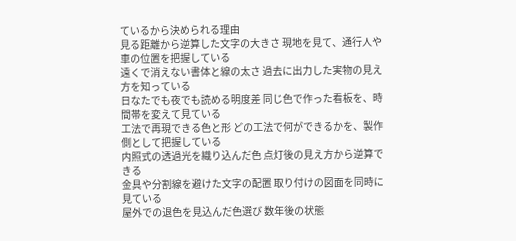ているから決められる理由
見る距離から逆算した文字の大きさ 現地を見て、通行人や車の位置を把握している
遠くで消えない書体と線の太さ 過去に出力した実物の見え方を知っている
日なたでも夜でも読める明度差 同じ色で作った看板を、時間帯を変えて見ている
工法で再現できる色と形 どの工法で何ができるかを、製作側として把握している
内照式の透過光を織り込んだ色 点灯後の見え方から逆算できる
金具や分割線を避けた文字の配置 取り付けの図面を同時に見ている
屋外での退色を見込んだ色選び 数年後の状態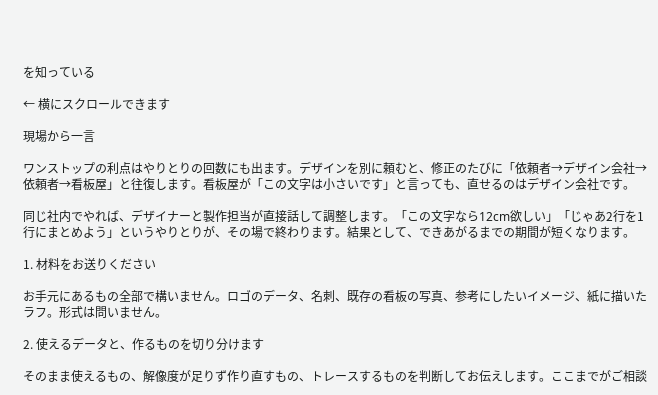を知っている

← 横にスクロールできます

現場から一言

ワンストップの利点はやりとりの回数にも出ます。デザインを別に頼むと、修正のたびに「依頼者→デザイン会社→依頼者→看板屋」と往復します。看板屋が「この文字は小さいです」と言っても、直せるのはデザイン会社です。

同じ社内でやれば、デザイナーと製作担当が直接話して調整します。「この文字なら12cm欲しい」「じゃあ2行を1行にまとめよう」というやりとりが、その場で終わります。結果として、できあがるまでの期間が短くなります。

1. 材料をお送りください

お手元にあるもの全部で構いません。ロゴのデータ、名刺、既存の看板の写真、参考にしたいイメージ、紙に描いたラフ。形式は問いません。

2. 使えるデータと、作るものを切り分けます

そのまま使えるもの、解像度が足りず作り直すもの、トレースするものを判断してお伝えします。ここまでがご相談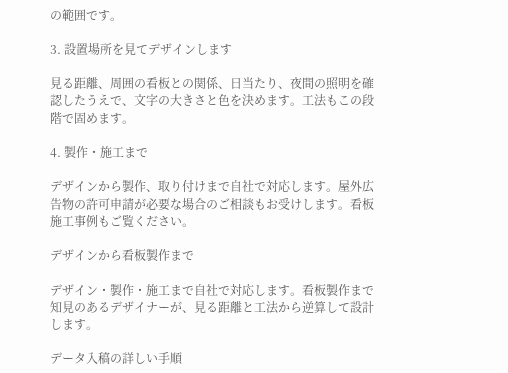の範囲です。

3. 設置場所を見てデザインします

見る距離、周囲の看板との関係、日当たり、夜間の照明を確認したうえで、文字の大きさと色を決めます。工法もこの段階で固めます。

4. 製作・施工まで

デザインから製作、取り付けまで自社で対応します。屋外広告物の許可申請が必要な場合のご相談もお受けします。看板施工事例もご覧ください。

デザインから看板製作まで

デザイン・製作・施工まで自社で対応します。看板製作まで知見のあるデザイナーが、見る距離と工法から逆算して設計します。

データ入稿の詳しい手順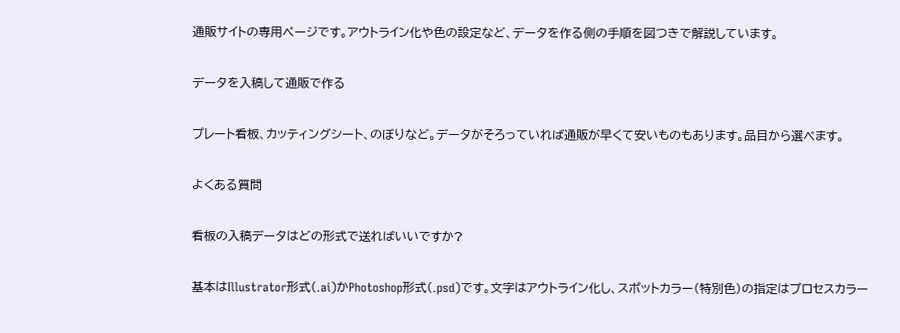通販サイトの専用ページです。アウトライン化や色の設定など、データを作る側の手順を図つきで解説しています。

データを入稿して通販で作る

プレート看板、カッティングシート、のぼりなど。データがそろっていれば通販が早くて安いものもあります。品目から選べます。

よくある質問

看板の入稿データはどの形式で送ればいいですか?

基本はIllustrator形式(.ai)かPhotoshop形式(.psd)です。文字はアウトライン化し、スポットカラー(特別色)の指定はプロセスカラー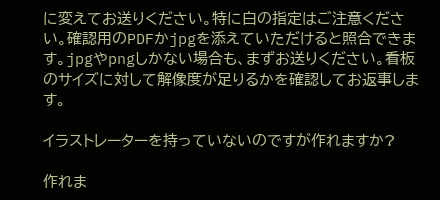に変えてお送りください。特に白の指定はご注意ください。確認用のPDFかjpgを添えていただけると照合できます。jpgやpngしかない場合も、まずお送りください。看板のサイズに対して解像度が足りるかを確認してお返事します。

イラストレーターを持っていないのですが作れますか?

作れま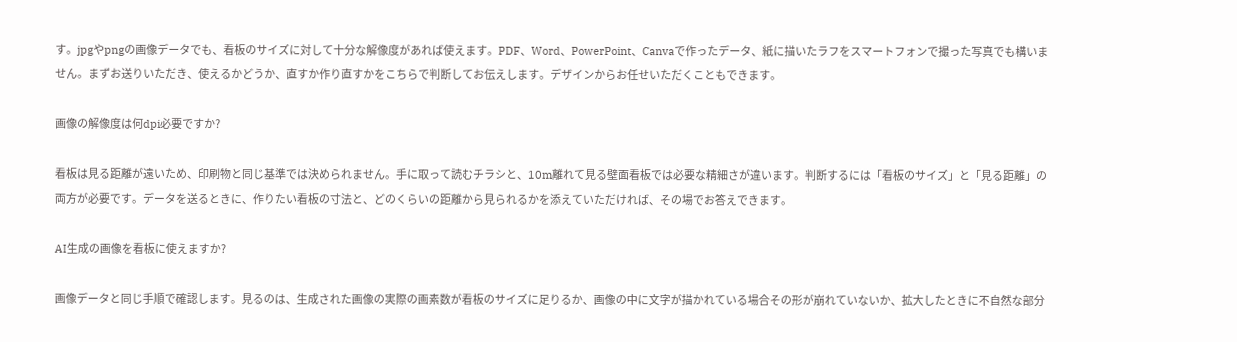す。jpgやpngの画像データでも、看板のサイズに対して十分な解像度があれば使えます。PDF、Word、PowerPoint、Canvaで作ったデータ、紙に描いたラフをスマートフォンで撮った写真でも構いません。まずお送りいただき、使えるかどうか、直すか作り直すかをこちらで判断してお伝えします。デザインからお任せいただくこともできます。

画像の解像度は何dpi必要ですか?

看板は見る距離が遠いため、印刷物と同じ基準では決められません。手に取って読むチラシと、10m離れて見る壁面看板では必要な精細さが違います。判断するには「看板のサイズ」と「見る距離」の両方が必要です。データを送るときに、作りたい看板の寸法と、どのくらいの距離から見られるかを添えていただければ、その場でお答えできます。

AI生成の画像を看板に使えますか?

画像データと同じ手順で確認します。見るのは、生成された画像の実際の画素数が看板のサイズに足りるか、画像の中に文字が描かれている場合その形が崩れていないか、拡大したときに不自然な部分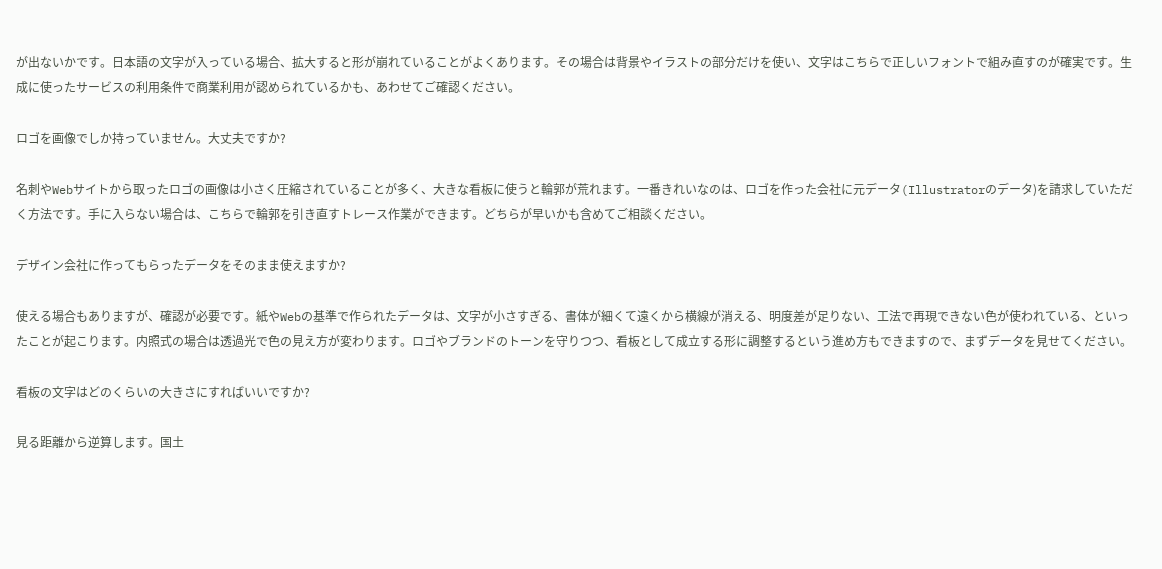が出ないかです。日本語の文字が入っている場合、拡大すると形が崩れていることがよくあります。その場合は背景やイラストの部分だけを使い、文字はこちらで正しいフォントで組み直すのが確実です。生成に使ったサービスの利用条件で商業利用が認められているかも、あわせてご確認ください。

ロゴを画像でしか持っていません。大丈夫ですか?

名刺やWebサイトから取ったロゴの画像は小さく圧縮されていることが多く、大きな看板に使うと輪郭が荒れます。一番きれいなのは、ロゴを作った会社に元データ(Illustratorのデータ)を請求していただく方法です。手に入らない場合は、こちらで輪郭を引き直すトレース作業ができます。どちらが早いかも含めてご相談ください。

デザイン会社に作ってもらったデータをそのまま使えますか?

使える場合もありますが、確認が必要です。紙やWebの基準で作られたデータは、文字が小さすぎる、書体が細くて遠くから横線が消える、明度差が足りない、工法で再現できない色が使われている、といったことが起こります。内照式の場合は透過光で色の見え方が変わります。ロゴやブランドのトーンを守りつつ、看板として成立する形に調整するという進め方もできますので、まずデータを見せてください。

看板の文字はどのくらいの大きさにすればいいですか?

見る距離から逆算します。国土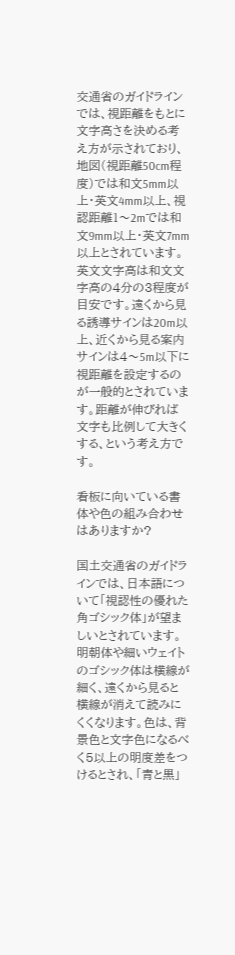交通省のガイドラインでは、視距離をもとに文字高さを決める考え方が示されており、地図(視距離50cm程度)では和文5mm以上・英文4mm以上、視認距離1〜2mでは和文9mm以上・英文7mm以上とされています。英文文字高は和文文字高の4分の3程度が目安です。遠くから見る誘導サインは20m以上、近くから見る案内サインは4〜5m以下に視距離を設定するのが一般的とされています。距離が伸びれば文字も比例して大きくする、という考え方です。

看板に向いている書体や色の組み合わせはありますか?

国土交通省のガイドラインでは、日本語について「視認性の優れた角ゴシック体」が望ましいとされています。明朝体や細いウェイトのゴシック体は横線が細く、遠くから見ると横線が消えて読みにくくなります。色は、背景色と文字色になるべく5以上の明度差をつけるとされ、「青と黒」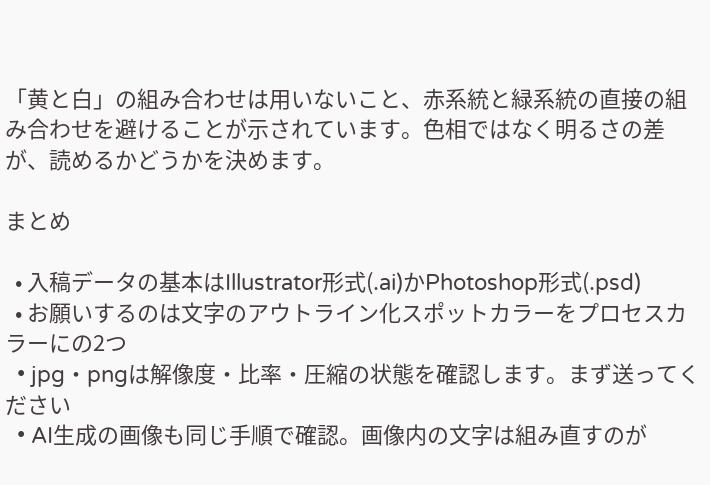「黄と白」の組み合わせは用いないこと、赤系統と緑系統の直接の組み合わせを避けることが示されています。色相ではなく明るさの差が、読めるかどうかを決めます。

まとめ

  • 入稿データの基本はIllustrator形式(.ai)かPhotoshop形式(.psd)
  • お願いするのは文字のアウトライン化スポットカラーをプロセスカラーにの2つ
  • jpg・pngは解像度・比率・圧縮の状態を確認します。まず送ってください
  • AI生成の画像も同じ手順で確認。画像内の文字は組み直すのが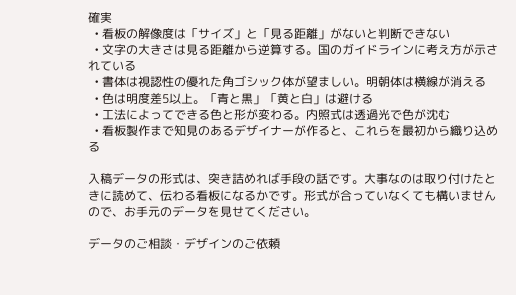確実
  • 看板の解像度は「サイズ」と「見る距離」がないと判断できない
  • 文字の大きさは見る距離から逆算する。国のガイドラインに考え方が示されている
  • 書体は視認性の優れた角ゴシック体が望ましい。明朝体は横線が消える
  • 色は明度差5以上。「青と黒」「黄と白」は避ける
  • 工法によってできる色と形が変わる。内照式は透過光で色が沈む
  • 看板製作まで知見のあるデザイナーが作ると、これらを最初から織り込める

入稿データの形式は、突き詰めれば手段の話です。大事なのは取り付けたときに読めて、伝わる看板になるかです。形式が合っていなくても構いませんので、お手元のデータを見せてください。

データのご相談・デザインのご依頼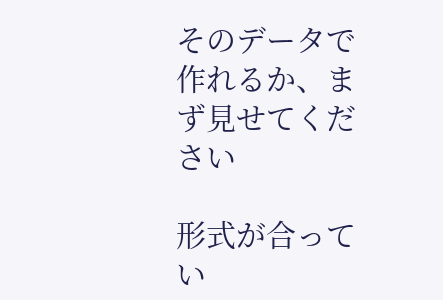そのデータで作れるか、まず見せてください

形式が合ってい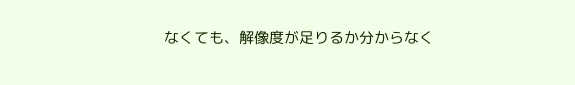なくても、解像度が足りるか分からなく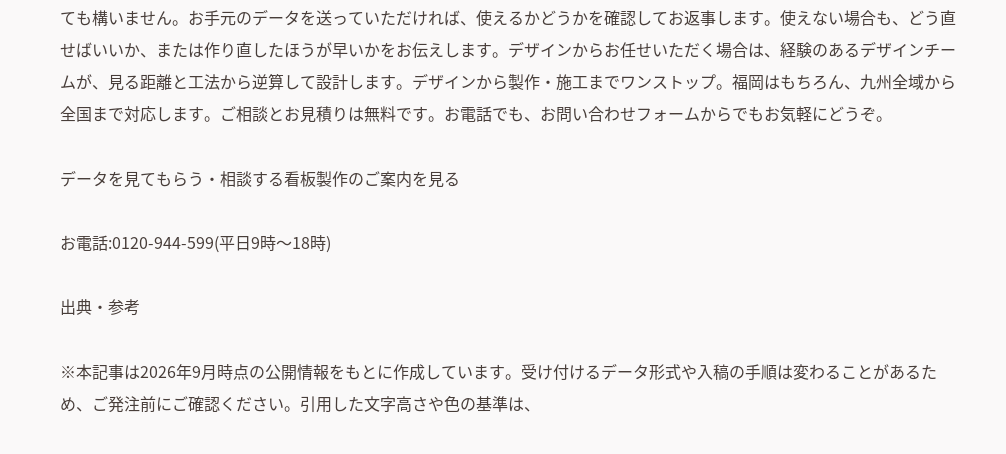ても構いません。お手元のデータを送っていただければ、使えるかどうかを確認してお返事します。使えない場合も、どう直せばいいか、または作り直したほうが早いかをお伝えします。デザインからお任せいただく場合は、経験のあるデザインチームが、見る距離と工法から逆算して設計します。デザインから製作・施工までワンストップ。福岡はもちろん、九州全域から全国まで対応します。ご相談とお見積りは無料です。お電話でも、お問い合わせフォームからでもお気軽にどうぞ。

データを見てもらう・相談する看板製作のご案内を見る

お電話:0120-944-599(平日9時〜18時)

出典・参考

※本記事は2026年9月時点の公開情報をもとに作成しています。受け付けるデータ形式や入稿の手順は変わることがあるため、ご発注前にご確認ください。引用した文字高さや色の基準は、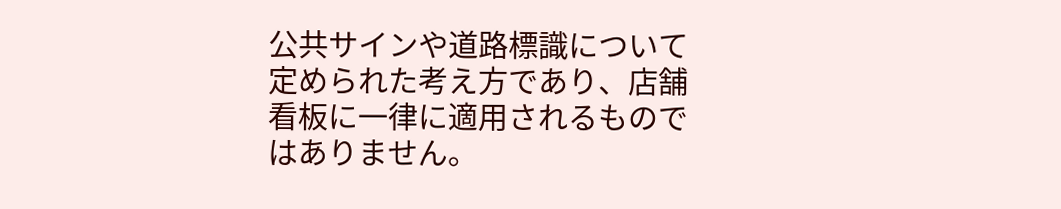公共サインや道路標識について定められた考え方であり、店舗看板に一律に適用されるものではありません。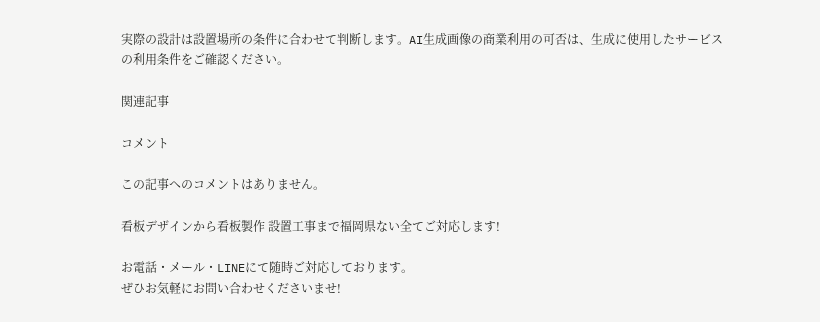実際の設計は設置場所の条件に合わせて判断します。AI生成画像の商業利用の可否は、生成に使用したサービスの利用条件をご確認ください。

関連記事

コメント

この記事へのコメントはありません。

看板デザインから看板製作 設置工事まで福岡県ない全てご対応します!

お電話・メール・LINEにて随時ご対応しております。
ぜひお気軽にお問い合わせくださいませ!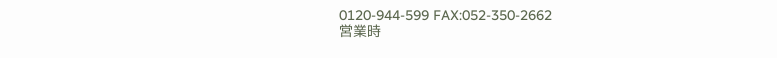0120-944-599 FAX:052-350-2662
営業時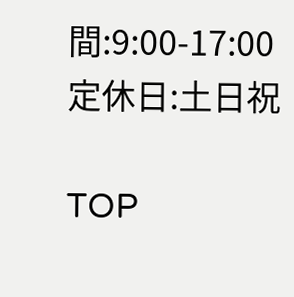間:9:00-17:00 定休日:土日祝

TOP